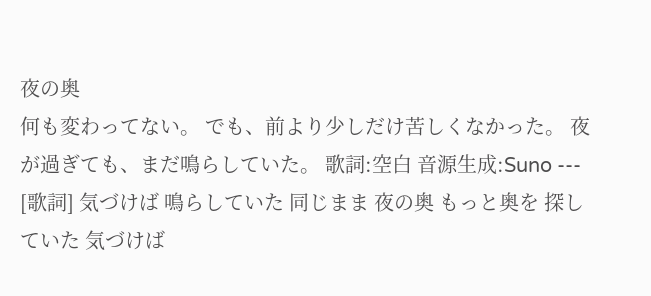夜の奥
何も変わってない。 でも、前より少しだけ苦しくなかった。 夜が過ぎても、まだ鳴らしていた。 歌詞:空白 音源生成:Suno --- [歌詞] 気づけば 鳴らしていた 同じまま 夜の奥 もっと奥を 探していた 気づけば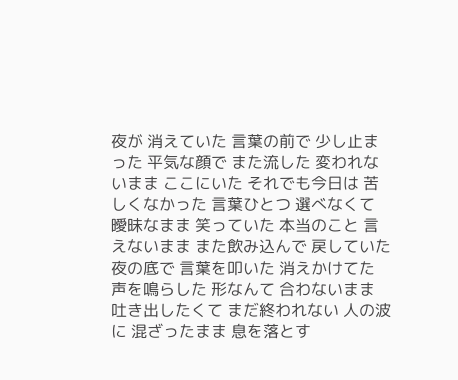夜が 消えていた 言葉の前で 少し止まった 平気な顔で また流した 変われないまま ここにいた それでも今日は 苦しくなかった 言葉ひとつ 選べなくて 曖昧なまま 笑っていた 本当のこと 言えないまま また飲み込んで 戻していた 夜の底で 言葉を叩いた 消えかけてた 声を鳴らした 形なんて 合わないまま 吐き出したくて まだ終われない 人の波に 混ざったまま 息を落とす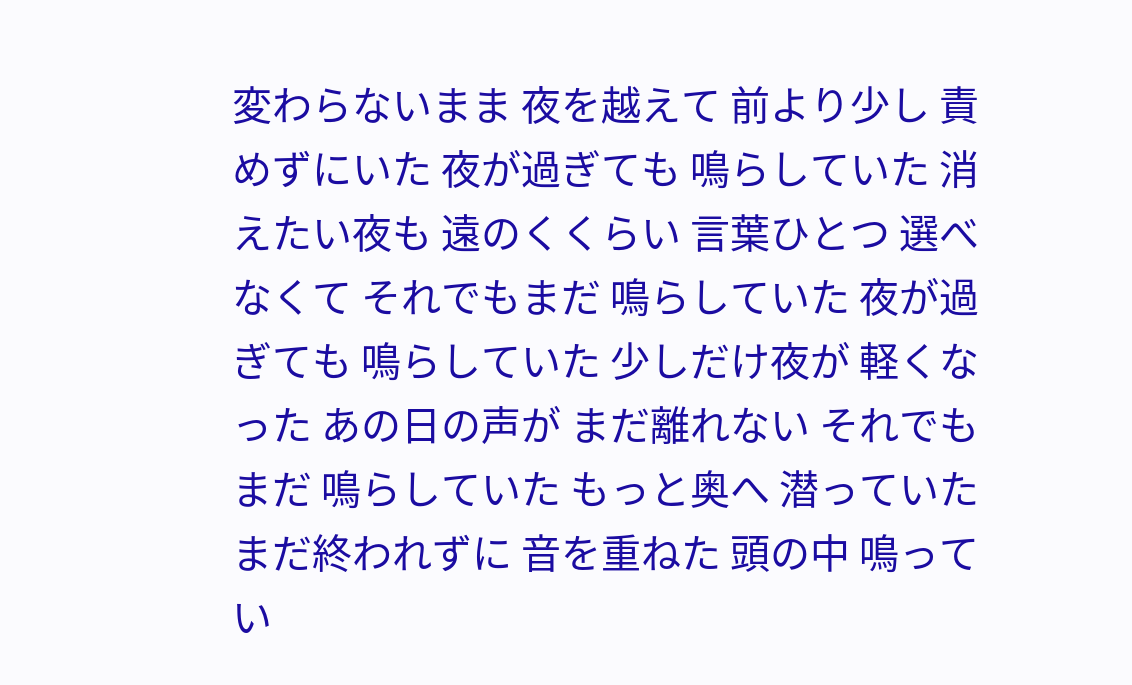変わらないまま 夜を越えて 前より少し 責めずにいた 夜が過ぎても 鳴らしていた 消えたい夜も 遠のくくらい 言葉ひとつ 選べなくて それでもまだ 鳴らしていた 夜が過ぎても 鳴らしていた 少しだけ夜が 軽くなった あの日の声が まだ離れない それでもまだ 鳴らしていた もっと奥へ 潜っていた まだ終われずに 音を重ねた 頭の中 鳴ってい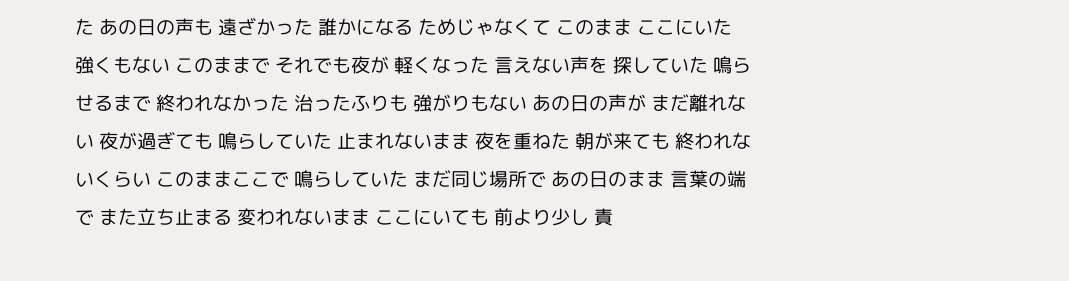た あの日の声も 遠ざかった 誰かになる ためじゃなくて このまま ここにいた 強くもない このままで それでも夜が 軽くなった 言えない声を 探していた 鳴らせるまで 終われなかった 治ったふりも 強がりもない あの日の声が まだ離れない 夜が過ぎても 鳴らしていた 止まれないまま 夜を重ねた 朝が来ても 終われないくらい このままここで 鳴らしていた まだ同じ場所で あの日のまま 言葉の端で また立ち止まる 変われないまま ここにいても 前より少し 責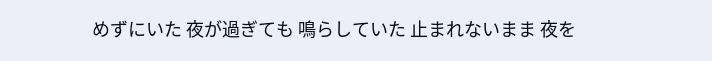めずにいた 夜が過ぎても 鳴らしていた 止まれないまま 夜を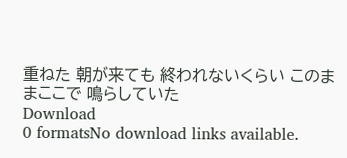重ねた 朝が来ても 終われないくらい このままここで 鳴らしていた
Download
0 formatsNo download links available.